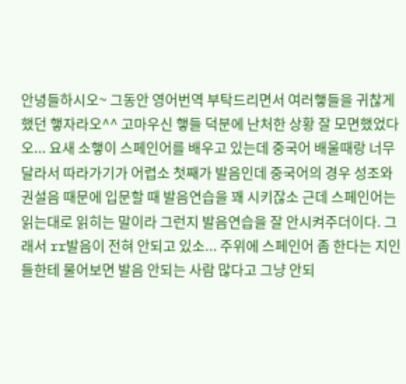안녕들하시오~ 그동안 영어번역 부탁드리면서 여러햏들을 귀찮게했던 햏자라오^^ 고마우신 햏들 덕분에 난처한 상황 잘 모면했었다오... 요새 소햏이 스페인어를 배우고 있는데 중국어 배울때랑 너무 달라서 따라가기가 어렵소 첫째가 발음인데 중국어의 경우 성조와 권설음 때문에 입문할 때 발음연습을 꽤 시키잖소 근데 스페인어는 읽는대로 읽히는 말이라 그런지 발음연습을 잘 안시켜주더이다. 그래서 rr발음이 전혀 안되고 있소... 주위에 스페인어 좀 한다는 지인들한테 물어보면 발음 안되는 사람 많다고 그냥 안되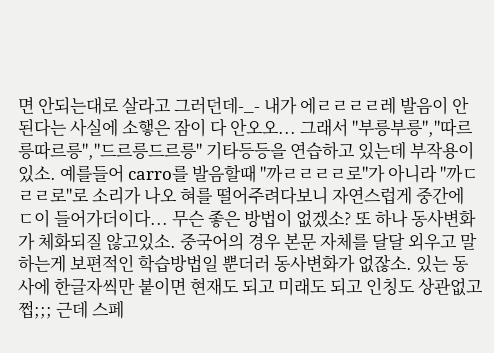면 안되는대로 살라고 그러던데-_- 내가 에ㄹㄹㄹㄹ레 발음이 안된다는 사실에 소햏은 잠이 다 안오오... 그래서 "부릉부릉","따르릉따르릉","드르릉드르릉" 기타등등을 연습하고 있는데 부작용이 있소. 예를들어 carro를 발음할때 "까ㄹㄹㄹㄹ로"가 아니라 "까ㄷㄹㄹ로"로 소리가 나오 혀를 떨어주려다보니 자연스럽게 중간에 ㄷ이 들어가더이다... 무슨 좋은 방법이 없겠소? 또 하나 동사변화가 체화되질 않고있소. 중국어의 경우 본문 자체를 달달 외우고 말하는게 보편적인 학습방법일 뿐더러 동사변화가 없잖소. 있는 동사에 한글자씩만 붙이면 현재도 되고 미래도 되고 인칭도 상관없고 쩝;;; 근데 스페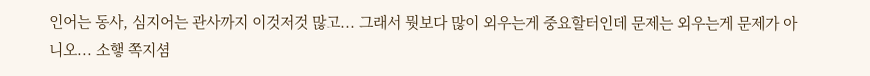인어는 동사, 심지어는 관사까지 이것저것 많고... 그래서 뭣보다 많이 외우는게 중요할터인데 문제는 외우는게 문제가 아니오... 소햏 쪽지셤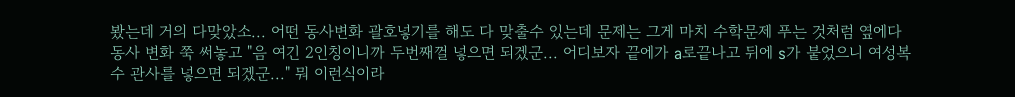봤는데 거의 다맞았소... 어떤 동사변화 괄호넣기를 해도 다 맞출수 있는데 문제는 그게 마치 수학문제 푸는 것처럼 옆에다 동사 변화 쭉 써놓고 "음 여긴 2인칭이니까 두번째껄 넣으면 되겠군... 어디보자 끝에가 a로끝나고 뒤에 s가 붙었으니 여성복수 관사를 넣으면 되겠군..." 뭐 이런식이라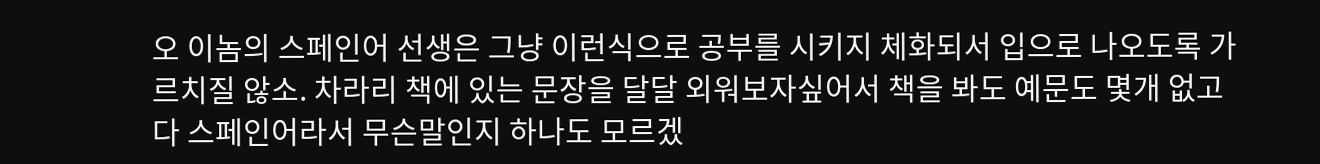오 이놈의 스페인어 선생은 그냥 이런식으로 공부를 시키지 체화되서 입으로 나오도록 가르치질 않소. 차라리 책에 있는 문장을 달달 외워보자싶어서 책을 봐도 예문도 몇개 없고 다 스페인어라서 무슨말인지 하나도 모르겠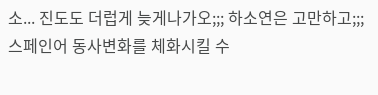소... 진도도 더럽게 늦게나가오;;; 하소연은 고만하고;;; 스페인어 동사변화를 체화시킬 수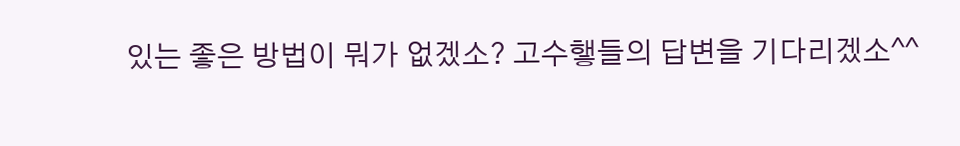있는 좋은 방법이 뭐가 없겠소? 고수햏들의 답변을 기다리겠소^^